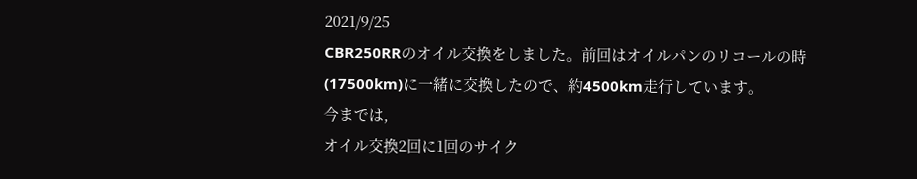2021/9/25
CBR250RRのオイル交換をしました。前回はオイルパンのリコールの時(17500km)に一緒に交換したので、約4500km走行しています。
今までは,
オイル交換2回に1回のサイク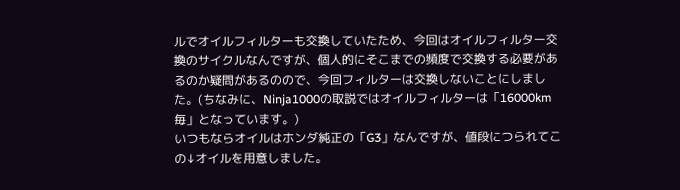ルでオイルフィルターも交換していたため、今回はオイルフィルター交換のサイクルなんですが、個人的にそこまでの頻度で交換する必要があるのか疑問があるのので、今回フィルターは交換しないことにしました。(ちなみに、Ninja1000の取説ではオイルフィルターは「16000km毎」となっています。)
いつもならオイルはホンダ純正の「G3」なんですが、値段につられてこの↓オイルを用意しました。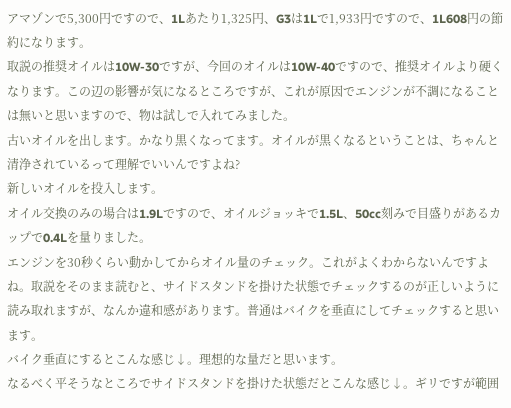アマゾンで5,300円ですので、1Lあたり1,325円、G3は1Lで1,933円ですので、1L608円の節約になります。
取説の推奨オイルは10W-30ですが、今回のオイルは10W-40ですので、推奨オイルより硬くなります。この辺の影響が気になるところですが、これが原因でエンジンが不調になることは無いと思いますので、物は試しで入れてみました。
古いオイルを出します。かなり黒くなってます。オイルが黒くなるということは、ちゃんと清浄されているって理解でいいんですよね?
新しいオイルを投入します。
オイル交換のみの場合は1.9Lですので、オイルジョッキで1.5L、50cc刻みで目盛りがあるカップで0.4Lを量りました。
エンジンを30秒くらい動かしてからオイル量のチェック。これがよくわからないんですよね。取説をそのまま読むと、サイドスタンドを掛けた状態でチェックするのが正しいように読み取れますが、なんか違和感があります。普通はバイクを垂直にしてチェックすると思います。
バイク垂直にするとこんな感じ↓。理想的な量だと思います。
なるべく平そうなところでサイドスタンドを掛けた状態だとこんな感じ↓。ギリですが範囲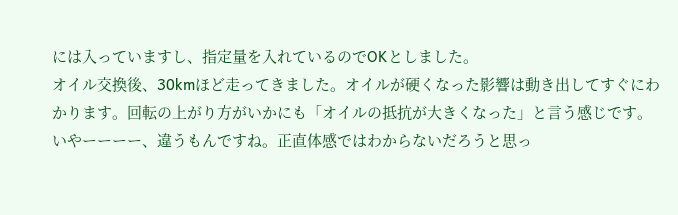には入っていますし、指定量を入れているのでOKとしました。
オイル交換後、30kmほど走ってきました。オイルが硬くなった影響は動き出してすぐにわかります。回転の上がり方がいかにも「オイルの抵抗が大きくなった」と言う感じです。
いやーーーー、違うもんですね。正直体感ではわからないだろうと思っ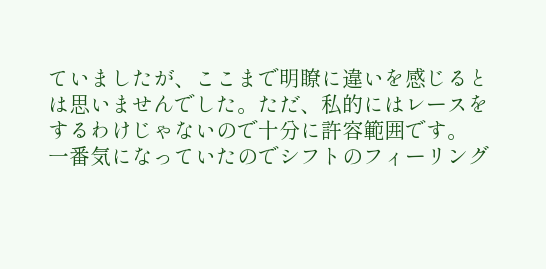ていましたが、ここまで明瞭に違いを感じるとは思いませんでした。ただ、私的にはレースをするわけじゃないので十分に許容範囲です。
一番気になっていたのでシフトのフィーリング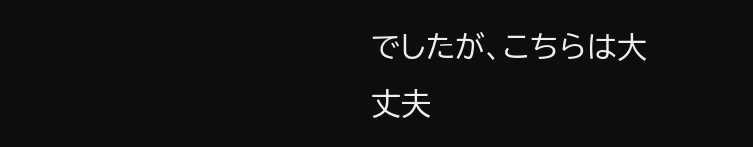でしたが、こちらは大丈夫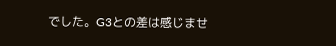でした。G3との差は感じませ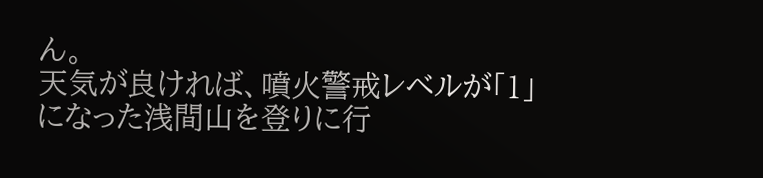ん。
天気が良ければ、噴火警戒レベルが「1」になった浅間山を登りに行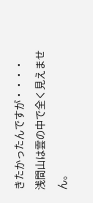きたかったんですが・・・・
浅間山は雲の中で全く見えません。